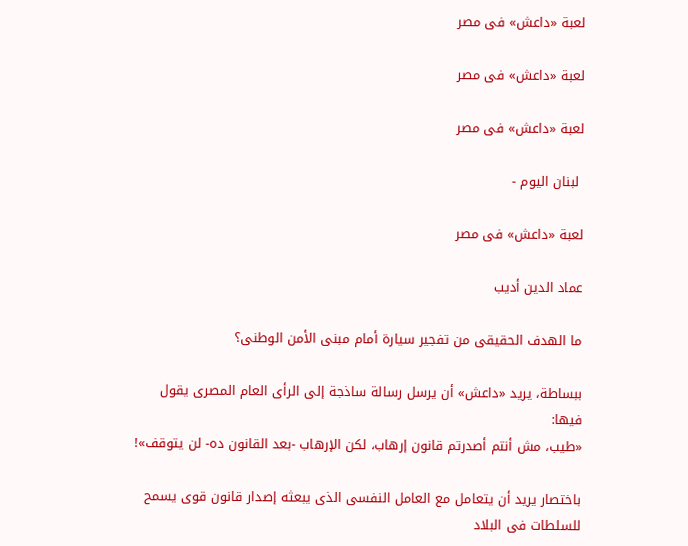لعبة «داعش» فى مصر

لعبة «داعش» فى مصر

لعبة «داعش» فى مصر

 لبنان اليوم -

لعبة «داعش» فى مصر

عماد الدين أديب

ما الهدف الحقيقى من تفجير سيارة أمام مبنى الأمن الوطنى؟

ببساطة، يريد «داعش» أن يرسل رسالة ساذجة إلى الرأى العام المصرى يقول فيها:
«طيب، مش أنتم أصدرتم قانون إرهاب، لكن الإرهاب -بعد القانون ده- لن يتوقف»!

باختصار يريد أن يتعامل مع العامل النفسى الذى يبعثه إصدار قانون قوى يسمح للسلطات فى البلاد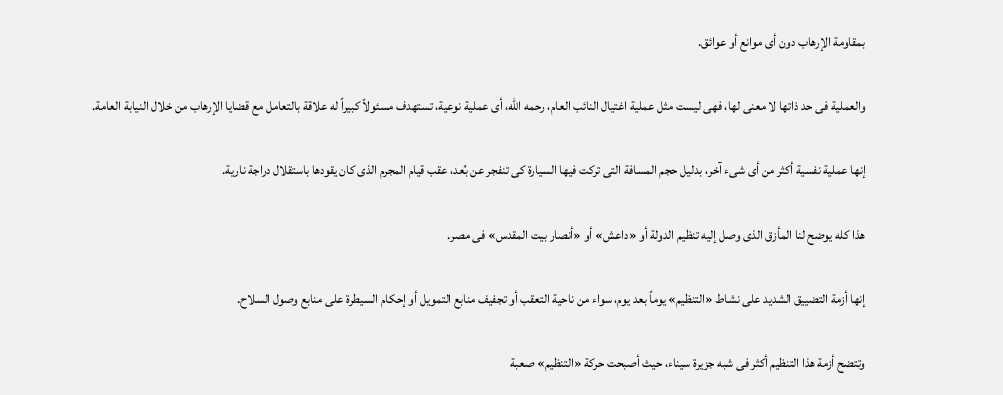بمقاومة الإرهاب دون أى موانع أو عوائق.

والعملية فى حد ذاتها لا معنى لها، فهى ليست مثل عملية اغتيال النائب العام، رحمه الله، أى عملية نوعية، تستهدف مسئولاً كبيراً له علاقة بالتعامل مع قضايا الإرهاب من خلال النيابة العامة.

إنها عملية نفسية أكثر من أى شىء آخر، بدليل حجم المسافة التى تركت فيها السيارة كى تنفجر عن بُعد، عقب قيام المجرم الذى كان يقودها باستقلال دراجة نارية.

هذا كله يوضح لنا المأزق الذى وصل إليه تنظيم الدولة أو «داعش» أو «أنصار بيت المقدس» فى مصر.

إنها أزمة التضييق الشديد على نشاط «التنظيم» يوماً بعد يوم، سواء من ناحية التعقب أو تجفيف منابع التمويل أو إحكام السيطرة على منابع وصول السلاح.

وتتضح أزمة هذا التنظيم أكثر فى شبه جزيرة سيناء، حيث أصبحت حركة «التنظيم» صعبة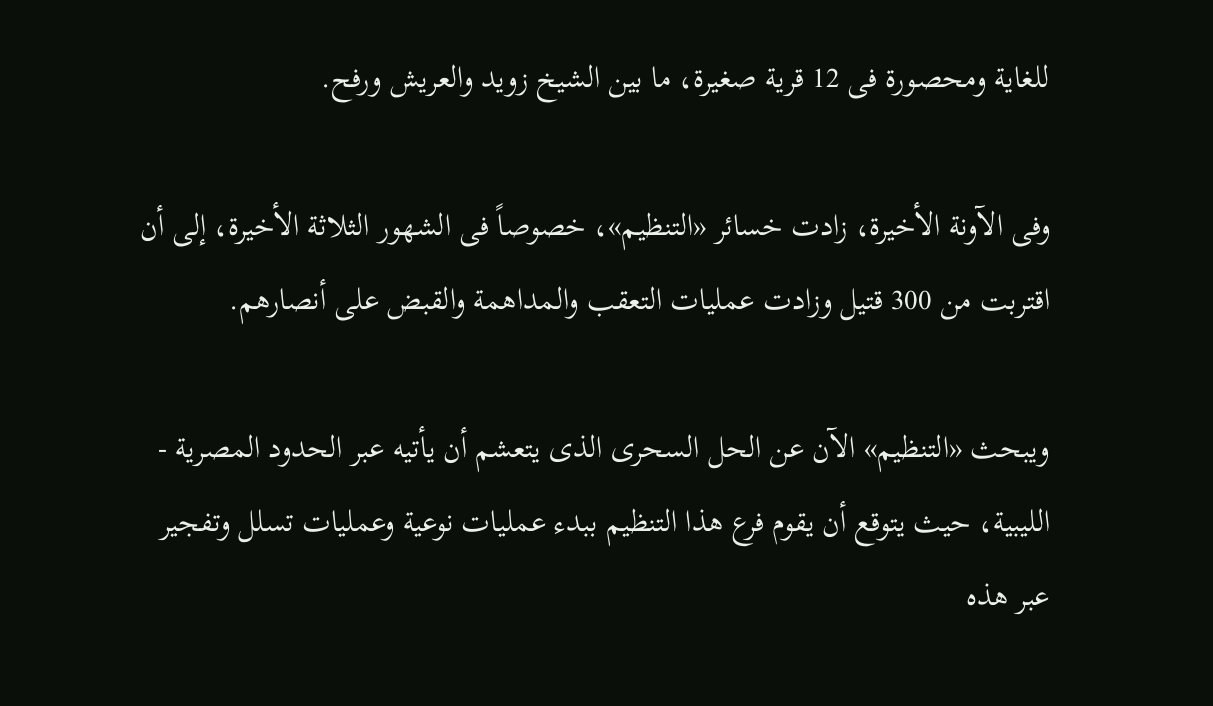للغاية ومحصورة فى 12 قرية صغيرة، ما بين الشيخ زويد والعريش ورفح.

وفى الآونة الأخيرة، زادت خسائر «التنظيم»، خصوصاً فى الشهور الثلاثة الأخيرة، إلى أن اقتربت من 300 قتيل وزادت عمليات التعقب والمداهمة والقبض على أنصارهم.

ويبحث «التنظيم» الآن عن الحل السحرى الذى يتعشم أن يأتيه عبر الحدود المصرية - الليبية، حيث يتوقع أن يقوم فرع هذا التنظيم ببدء عمليات نوعية وعمليات تسلل وتفجير عبر هذه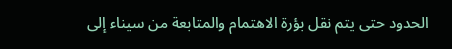الحدود حتى يتم نقل بؤرة الاهتمام والمتابعة من سيناء إلى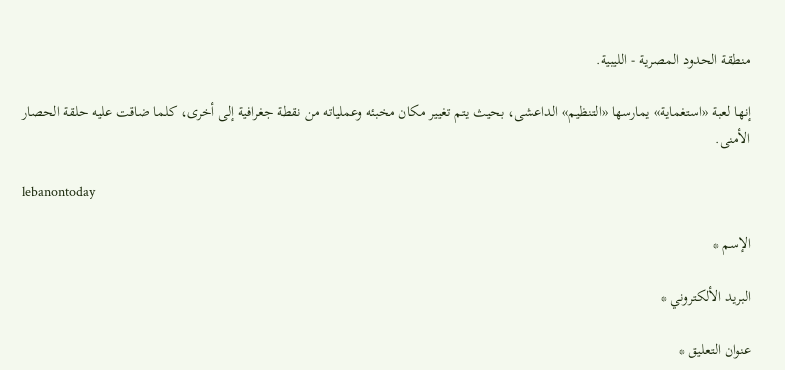منطقة الحدود المصرية - الليبية.

إنها لعبة «استغماية» يمارسها «التنظيم» الداعشى، بحيث يتم تغيير مكان مخبئه وعملياته من نقطة جغرافية إلى أخرى، كلما ضاقت عليه حلقة الحصار الأمنى.

lebanontoday

الإسم *

البريد الألكتروني *

عنوان التعليق *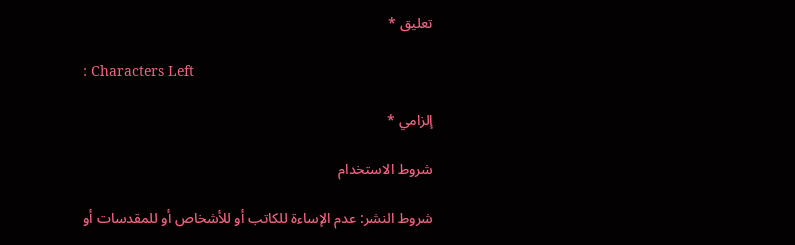تعليق *

: Characters Left

إلزامي *

شروط الاستخدام

شروط النشر: عدم الإساءة للكاتب أو للأشخاص أو للمقدسات أو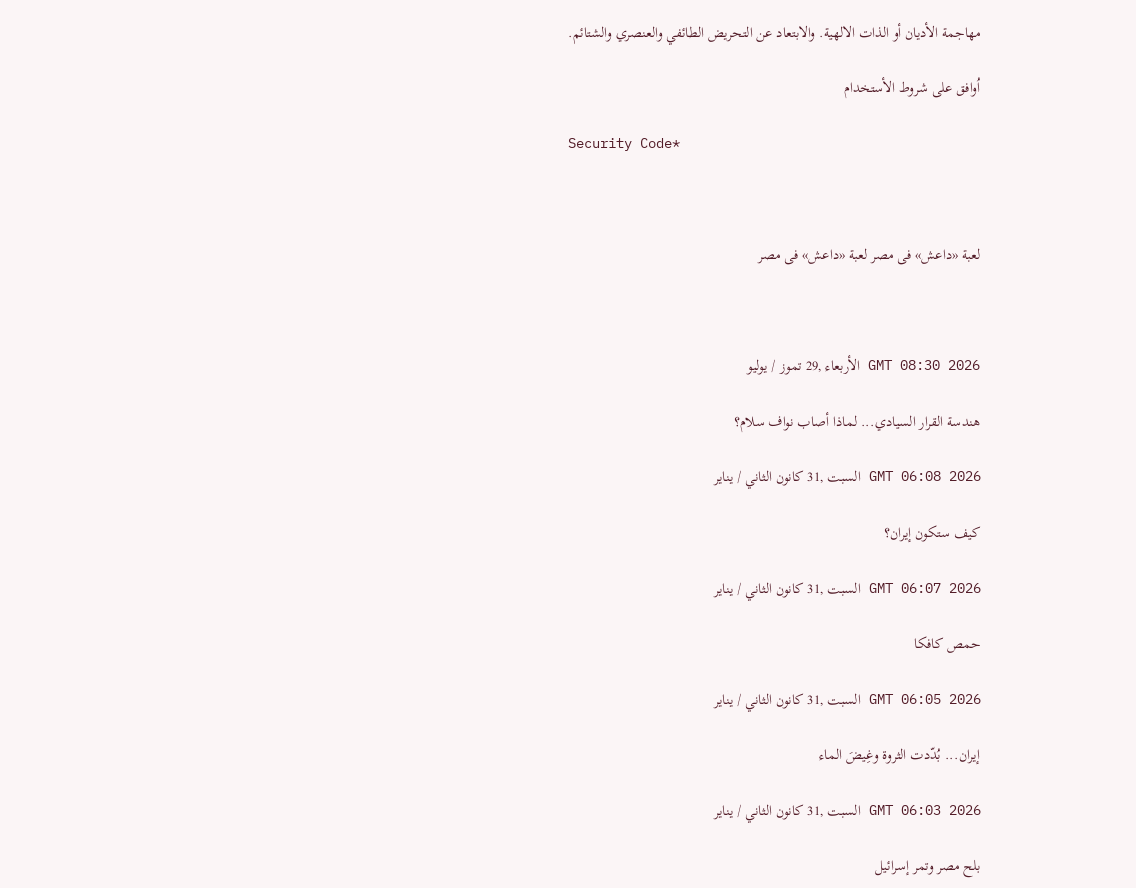مهاجمة الأديان أو الذات الالهية. والابتعاد عن التحريض الطائفي والعنصري والشتائم.

اُوافق على شروط الأستخدام

Security Code*



لعبة «داعش» فى مصر لعبة «داعش» فى مصر



GMT 08:30 2026 الأربعاء ,29 تموز / يوليو

هندسة القرار السيادي... لماذا أصاب نواف سلام؟

GMT 06:08 2026 السبت ,31 كانون الثاني / يناير

كيف ستكون إيران؟

GMT 06:07 2026 السبت ,31 كانون الثاني / يناير

حمص كافكا

GMT 06:05 2026 السبت ,31 كانون الثاني / يناير

إيران... بُدّدت الثروة وغِيضَ الماء

GMT 06:03 2026 السبت ,31 كانون الثاني / يناير

بلح مصر وتمر إسرائيل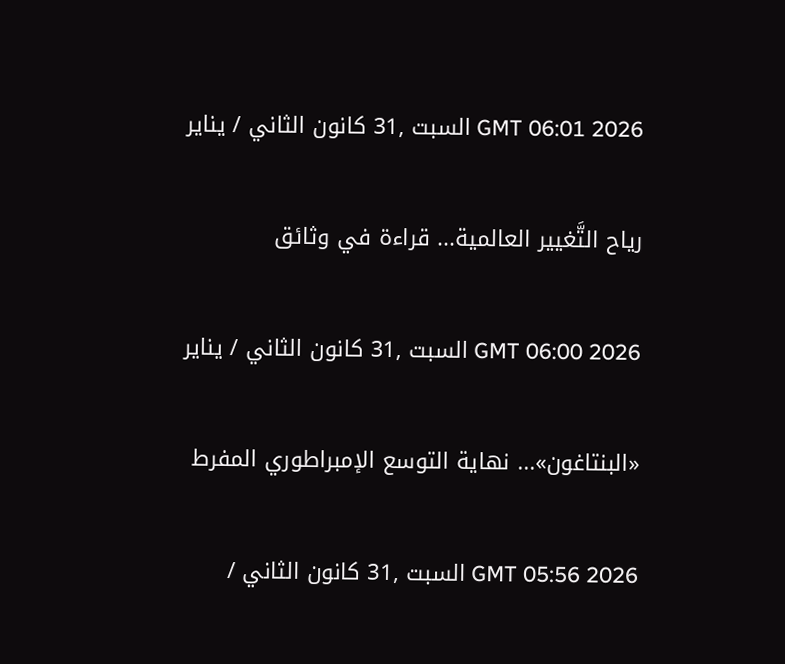GMT 06:01 2026 السبت ,31 كانون الثاني / يناير

رياح التَّغيير العالمية... قراءة في وثائق

GMT 06:00 2026 السبت ,31 كانون الثاني / يناير

«البنتاغون»... نهاية التوسع الإمبراطوري المفرط

GMT 05:56 2026 السبت ,31 كانون الثاني /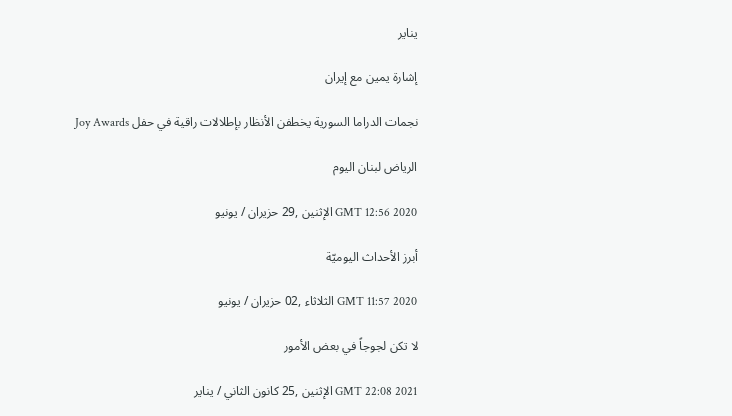يناير

إشارة يمين مع إيران

نجمات الدراما السورية يخطفن الأنظار بإطلالات راقية في حفل Joy Awards

الرياض لبنان اليوم

GMT 12:56 2020 الإثنين ,29 حزيران / يونيو

أبرز الأحداث اليوميّة

GMT 11:57 2020 الثلاثاء ,02 حزيران / يونيو

لا تكن لجوجاً في بعض الأمور

GMT 22:08 2021 الإثنين ,25 كانون الثاني / يناير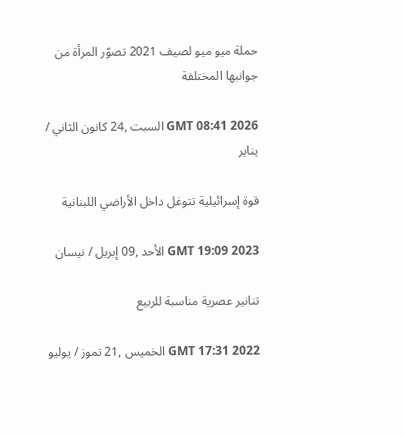حملة ميو ميو لصيف 2021 تصوّر المرأة من جوانبها المختلفة

GMT 08:41 2026 السبت ,24 كانون الثاني / يناير

قوة إسرائيلية تتوغل داخل الأراضي اللبنانية

GMT 19:09 2023 الأحد ,09 إبريل / نيسان

تنانير عصرية مناسبة للربيع

GMT 17:31 2022 الخميس ,21 تموز / يوليو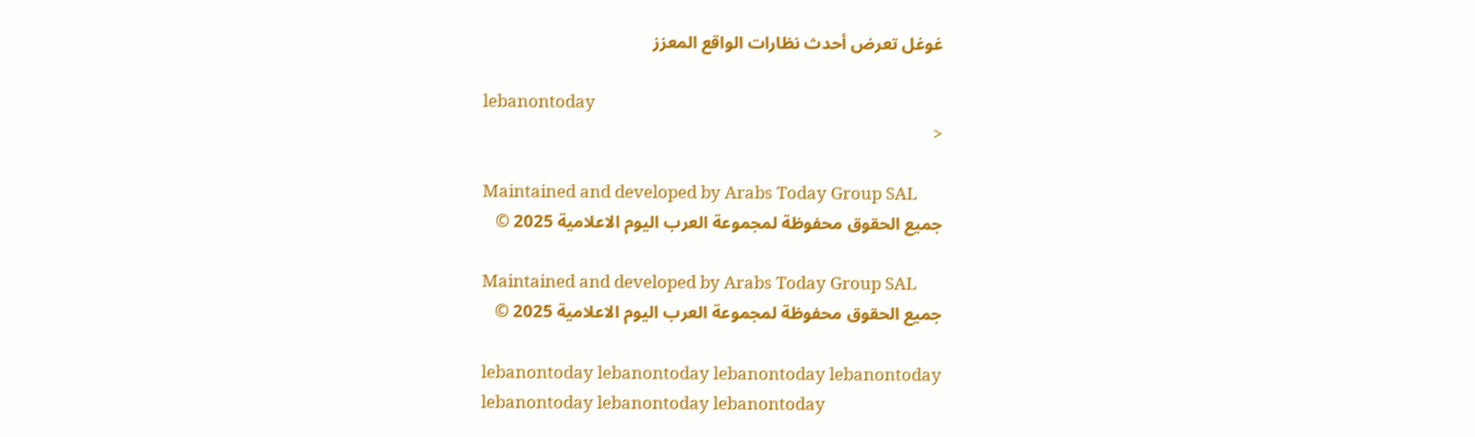غوغل تعرض أحدث نظارات الواقع المعزز

lebanontoday
<

Maintained and developed by Arabs Today Group SAL
جميع الحقوق محفوظة لمجموعة العرب اليوم الاعلامية 2025 ©

Maintained and developed by Arabs Today Group SAL
جميع الحقوق محفوظة لمجموعة العرب اليوم الاعلامية 2025 ©

lebanontoday lebanontoday lebanontoday lebanontoday
lebanontoday lebanontoday lebanontoday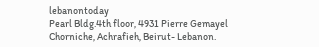lebanontoday
Pearl Bldg.4th floor, 4931 Pierre Gemayel Chorniche, Achrafieh, Beirut- Lebanon.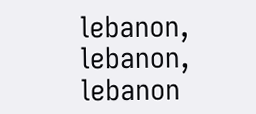lebanon, lebanon, lebanon